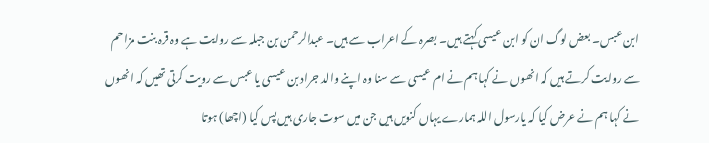ابن عبس۔ بعض لوگ ان کو ابن عیسی کہتے ہیں۔ بصرہ کے اعراب سے ہیں۔ عبدالرحمن بن جبلہ سے روایت ہے وہ قرہ بنت مزاحم سے روایت کرتے ہیں کہ انھوں نے کہا ہم نے ام عیسی سے سنا وہ اپنے والد جراد بن عیسی یا عبس سے رویت کرتی تھیں کہ انھوں نے کہا ہم نے عرض کیا کہ یارسول اللہ ہمارے یہاں کنویں ہیں جن میں سوت جاری ہیں پس کیا (اچھا) ہوتا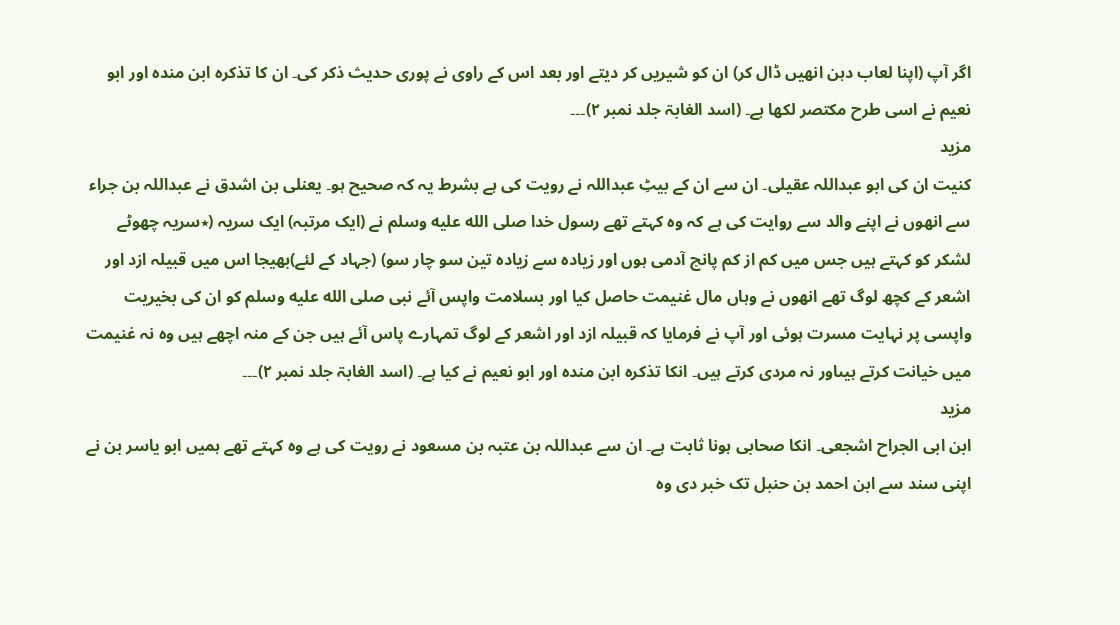اگر آپ (اپنا لعاب دہن انھیں ڈال کر) ان کو شیریں کر دیتے اور بعد اس کے راوی نے پوری حدیث ذکر کی۔ ان کا تذکرہ ابن مندہ اور ابو نعیم نے اسی طرح مکتصر لکھا ہے۔ (اسد الغابۃ جلد نمبر ۲)۔۔۔
مزید
کنیت ان کی ابو عبداللہ عقیلی۔ ان سے ان کے بیٹِ عبداللہ نے رویت کی ہے بشرط یہ کہ صحیح ہو۔ یعنلی بن اشدق نے عبداللہ بن جراء سے انھوں نے اپنے والد سے روایت کی ہے کہ وہ کہتے تھے رسول خدا صلى الله عليه وسلم نے (ایک مرتبہ) ایک سریہ (٭سریہ چھوٹے لشکر کو کہتے ہیں جس میں کم از کم پانچ آدمی ہوں اور زیادہ سے زیادہ تین سو چار سو) (جہاد کے لئے)بھیجا اس میں قبیلہ ازد اور اشعر کے کچھ لوگ تھے انھوں نے وہاں مال غنیمت حاصل کیا اور بسلامت واپس آئے نبی صلى الله عليه وسلم کو ان کی بخیریت واپسی پر نہایت مسرت ہوئی اور آپ نے فرمایا کہ قبیلہ ازد اور اشعر کے لوگ تمہارے پاس آئے ہیں جن کے منہ اچھے ہیں وہ نہ غنیمت میں خیانت کرتے ہیںاور نہ مردی کرتے ہیں۔ انکا تذکرہ ابن مندہ اور ابو نعیم نے کیا ہے۔ (اسد الغابۃ جلد نمبر ۲)۔۔۔
مزید
ابن ابی الجراح اشجعی۔ انکا صحابی ہونا ثابت ہے۔ ان سے عبداللہ بن عتبہ بن مسعود نے رویت کی ہے وہ کہتے تھے ہمیں ابو یاسر بن نے اپنی سند سے ابن احمد بن حنبل تک خبر دی وہ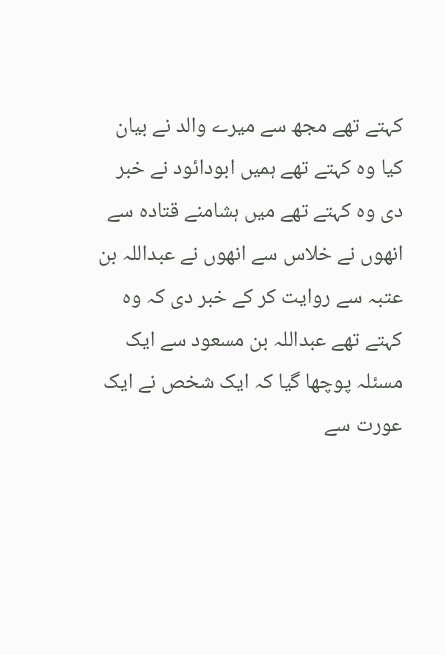کہتے تھے مجھ سے میرے والد نے بیان کیا وہ کہتے تھے ہمیں ابودائود نے خبر دی وہ کہتے تھے میں ہشامنے قتادہ سے انھوں نے خلاس سے انھوں نے عبداللہ بن عتبہ سے روایت کر کے خبر دی کہ وہ کہتے تھے عبداللہ بن مسعود سے ایک مسئلہ پوچھا گیا کہ ایک شخص نے ایک عورت سے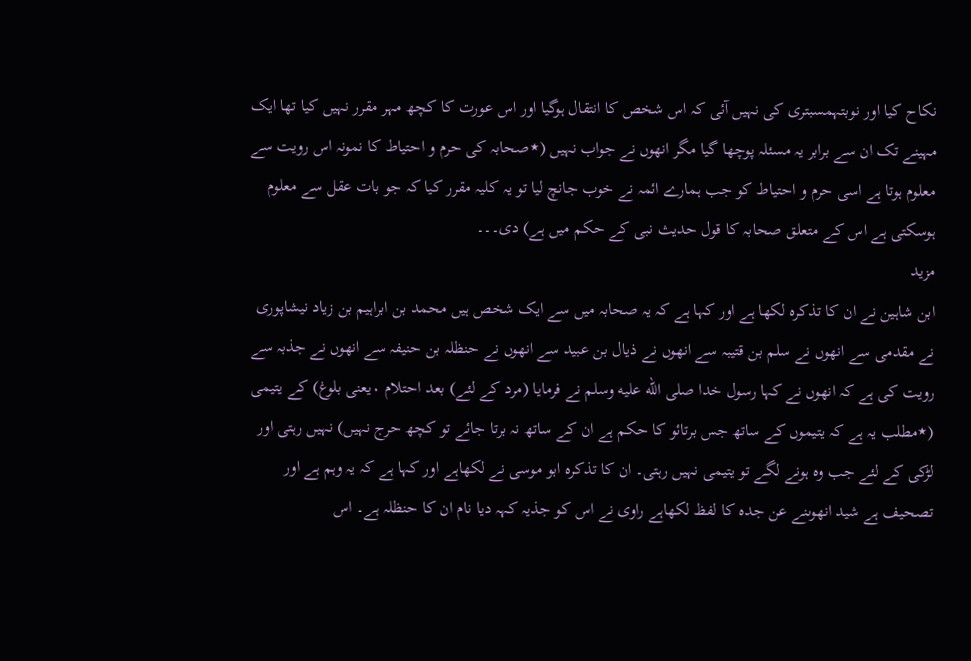نکاح کیا اور نوبتہمسبتری کی نہیں آئی کہ اس شخص کا انتقال ہوگیا اور اس عورت کا کچھ مہر مقرر نہیں کیا تھا ایک مہینے تک ان سے برابر یہ مسئلہ پوچھا گیا مگر انھوں نے جواب نہیں (٭صحابہ کی حرم و احتیاط کا نمونہ اس رویت سے معلوم ہوتا ہے اسی حرم و احتیاط کو جب ہمارے ائمہ نے خوب جانچ لیا تو یہ کلیہ مقرر کیا کہ جو بات عقل سے معلوم ہوسکتی ہے اس کے متعلق صحابہ کا قول حدیث نبی کے حکم میں ہے) دی۔۔۔
مزید
ابن شاہین نے ان کا تذکرہ لکھا ہے اور کہا ہے کہ یہ صحابہ میں سے ایک شخص ہیں محمد بن ابراہیم بن زیاد نیشاپوری نے مقدمی سے انھوں نے سلم بن قتیبہ سے انھوں نے ذیال بن عبید سے انھوں نے حنظلہ بن حنیفہ سے انھوں نے جذبہ سے رویت کی ہے کہ انھوں نے کہا رسول خدا صلى الله عليه وسلم نے فرمایا (مرد کے لئے) بعد احتلام ۰یعنی بلوغ) کے یتیمی (٭مطلب یہ ہے کہ یتیموں کے ساتھ جس برتائو کا حکم ہے ان کے ساتھ نہ برتا جائے تو کچھ حرج نہیں) نہیں رہتی اور لڑکی کے لئے جب وہ ہونے لگے تو یتیمی نہیں رہتی۔ ان کا تذکرہ ابو موسی نے لکھاہے اور کہا ہے کہ یہ وہم ہے اور تصحیف ہے شید انھوںنے عن جدہ کا لفظ لکھاہے راوی نے اس کو جذیہ کہہ دیا نام ان کا حنظلہ ہے۔ اس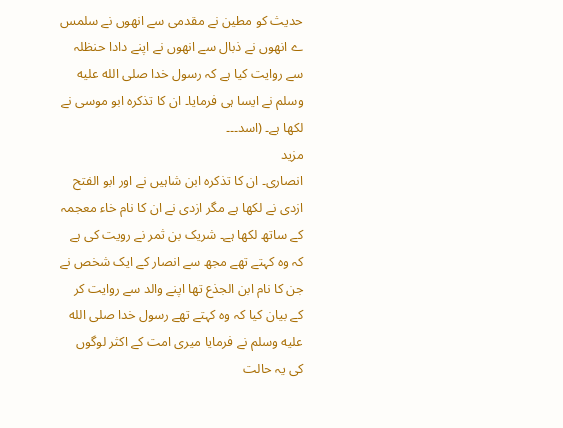حدیث کو مطین نے مقدمی سے انھوں نے سلمس ے انھوں نے ذبال سے انھوں نے اپنے دادا حنظلہ سے روایت کیا ہے کہ رسول خدا صلى الله عليه وسلم نے ایسا ہی فرمایا۔ ان کا تذکرہ ابو موسی نے لکھا ہے۔ (اسد۔۔۔
مزید
انصاری۔ ان کا تذکرہ ابن شاہیں نے اور ابو الفتح ازدی نے لکھا ہے مگر ازدی نے ان کا نام خاء معجمہ کے ساتھ لکھا ہے۔ شریک بن ثمر نے رویت کی ہے کہ وہ کہتے تھے مجھ سے انصار کے ایک شخص نے جن کا نام ابن الجذع تھا اپنے والد سے روایت کر کے بیان کیا کہ وہ کہتے تھے رسول خدا صلى الله عليه وسلم نے فرمایا میری امت کے اکثر لوگوں کی یہ حالت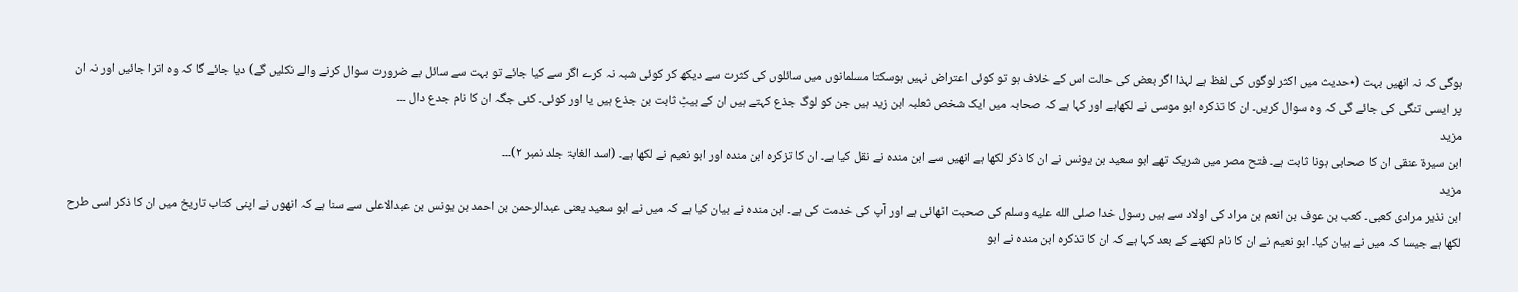ہوگی کہ نہ انھیں بہت (٭حدیث میں اکثر لوگوں کی لفظ ہے لہذا اگر بعض کی حالت اس کے خلاف ہو تو کوئی اعتراض نہیں ہوسکتا مسلمانوں میں سائلوں کی کثرت سے دیکھ کر کوئی شبہ نہ کرے اگر سے کیا جائے تو بہت سے سائل بے ضرورت سوال کرنے والے نکلیں گے) دیا جائے گا کہ وہ اترا جائیں اور نہ ان پر ایسی تنگی کی جائے گی کہ وہ سوال کریں۔ ان کا تذکرہ ابو موسی نے لکھاہے اور کہا ہے کہ صحابہ میں ایک شخص ثعلبہ ابن زید ہیں جن کو لوگ جذع کہتے ہیں ان کے بیٹِ ثابت بن جذع ہیں یا اور کوئی۔ کئی جگہ ان کا نام جدع دال ۔۔۔
مزید
ابن سیرۃ عنقی ان کا صحابی ہونا ثابت ہے۔ فتح مصر میں شریک تھے ابو سعید بن یونس نے ان کا ذکر لکھا ہے انھیں سے ابن مندہ نے نقل کیا ہے۔ ان کا تزکرہ ابن مندہ اور ابو نعیم نے لکھا ہے۔ (اسد الغابۃ جلد نمبر ۲)۔۔۔
مزید
ابن نذیر مرادی کعبی۔ کعب بن عوف بن انعم بن مراد کی اولاد سے ہیں رسول خدا صلى الله عليه وسلم کی صحبت اٹھائی ہے اور آپ کی خدمت کی ہے۔ ابن مندہ نے بیان کیا ہے کہ میں نے ابو سعید یعنی عبدالرحمن بن احمد بن یونس بن عبدالاعلی سے سنا ہے کہ انھوں نے اپنی کتاب تاریخ میں ان کا ذکر اسی طرح لکھا ہے جیسا کہ میں نے بیان کیا۔ ابو نعیم نے ان کا نام لکھنے کے بعد کہا ہے کہ ان کا تذکرہ ابن مندہ نے ابو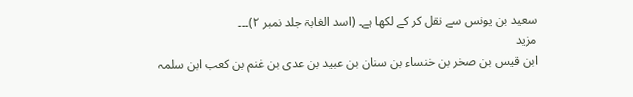سعید بن یونس سے نقل کر کے لکھا ہے۔ (اسد الغابۃ جلد نمبر ۲)۔۔۔
مزید
ابن قیس بن صخر بن خنساء بن سنان بن عبید بن عدی بن غنم بن کعب ابن سلمہ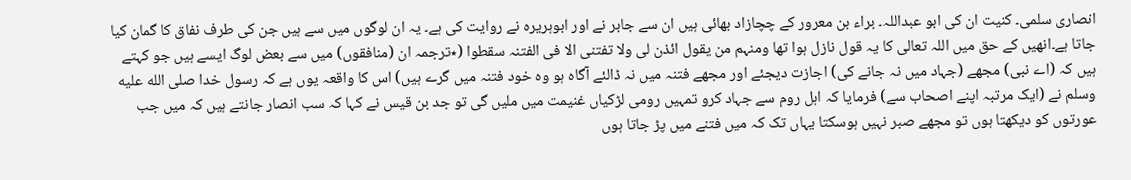انصاری سلمی۔ کنیت ان کی ابو عبداللہ۔ براء بن معرور کے چچازاد بھائی ہیں ان سے جابر نے اور ابوہریرہ نے روایت کی ہے۔ یہ ان لوگوں میں سے ہیں جن کی طرف نفاق کا گمان کیا جاتا ہے۔انھیں کے حق میں اللہ تعالی کا یہ قول نازل ہوا تھا ومنہم من یقول ائذن لی ولا تفتنی الا فی الفتنہ سقطوا (٭ترجمہ ان (منافقوں) میں سے بعض لوگ ایسے ہیں جو کہتے ہیں کہ (اے نبی) مجھے (جہاد میں نہ جانے کی) اجازت دیجئے اور مجھے فتنہ میں نہ ڈالئے آگاہ ہو وہ خود فتنہ میں گرے ہیں) اس کا واقعہ یوں ہے کہ رسول خدا صلى الله عليه وسلم نے (ایک مرتبہ اپنے اصحاب سے) فرمایا کہ اہل روم سے جہاد کرو تمہیں رومی لڑکیاں غنیمت میں ملیں گی تو جد بن قیس نے کہا کہ سب انصار جانتے ہیں کہ میں جب عورتوں کو دیکھتا ہوں تو مجھے صبر نہیں ہوسکتا یہاں تک کہ میں فتنے میں پڑ جاتا ہوں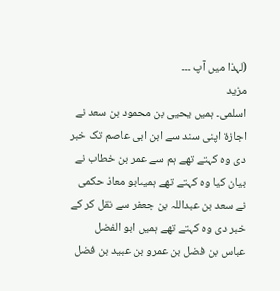(لہذا میں آپ ۔۔۔
مزید
اسلمی۔ ہمیں یحیی بن محمود بن سعد نے اجازۃ اپنی سند سے ابن ابی عاصم تک خبر دی وہ کہتے تھے ہم سے عمر بن خطاب نے بیان کیا وہ کہتے تھے ہمیںابو معاذ حکمی نے سعد بن عبداللہ بن جعفر سے نقل کر کے خبر دی وہ کہتے تھے ہمیں ابو الفضل عباس بن فضل بن عمرو بن عبید بن فضل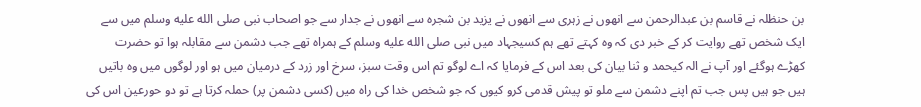بن حنظلہ نے قاسم بن عبدالرحمن سے انھوں نے زہری سے انھوں نے یزید بن شجرہ سے انھوں نے جدار سے جو اصحاب نبی صلى الله عليه وسلم میں سے ایک شخص تھے روایت کر کے خبر دی کہ وہ کہتے تھے ہم کسیجہاد میں نبی صلى الله عليه وسلم کے ہمراہ تھے جب دشمن سے مقابلہ ہوا تو حضرت کھڑے ہوگئے اور آپ نے الہ کیحمد و ثنا بیان کی بعد اس کے فرمایا کہ اے لوگو تم اس وقت سبز، سرخ اور زرد کے درمیان میں ہو اور لوگوں میں وہ باتیں ہیں جو ہیں پس جب تم اپنے دشمن سے ملو تو پیش قدمی کرو کیوں کہ جو شخص خدا کی راہ میں (کسی دشمن پر) حملہ کرتا ہے تو دو حورعین اس کی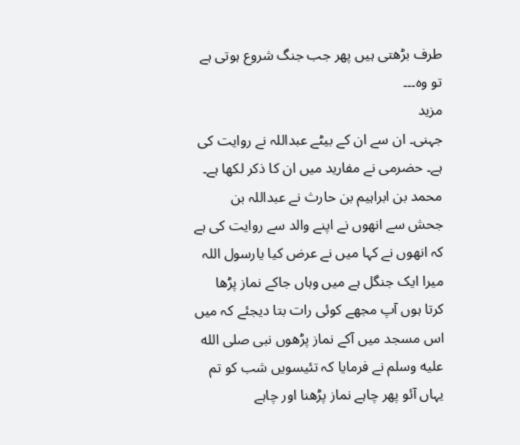طرف بڑھتی ہیں پھر جب جنگ شروع ہوتی ہے تو وہ۔۔۔
مزید
جہنی۔ ان سے ان کے بیٹے عبداللہ نے روایت کی ہے۔ حضرمی نے مفارید میں ان کا ذکر لکھا ہے۔ محمد بن ابراہیم بن حارث نے عبداللہ بن جحش سے انھوں نے اپنے والد سے روایت کی ہے کہ انھوں نے کہا میں نے عرض کیا یارسول اللہ میرا ایک جنگل ہے میں وہاں جاکے نماز پڑھا کرتا ہوں آپ مجھے کوئی رات بتا دیجئے کہ میں اس مسجد میں آکے نماز پڑھوں نبی صلى الله عليه وسلم نے فرمایا کہ تئیسویں شب کو تم یہاں آئو پھر چاہے نماز پڑھنا اور چاہے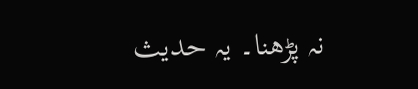نہ پڑھنا۔ یہ حدیث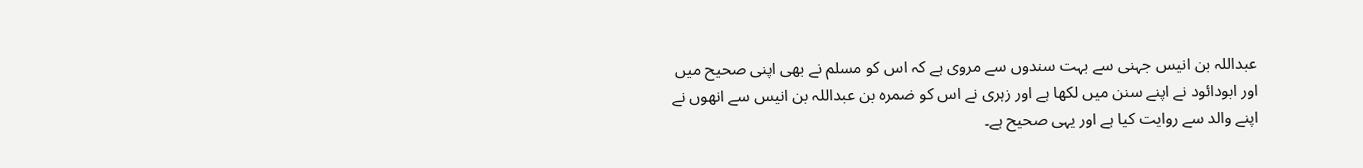عبداللہ بن انیس جہنی سے بہت سندوں سے مروی ہے کہ اس کو مسلم نے بھی اپنی صحیح میں اور ابودائود نے اپنے سنن میں لکھا ہے اور زہری نے اس کو ضمرہ بن عبداللہ بن انیس سے انھوں نے اپنے والد سے روایت کیا ہے اور یہی صحیح ہے۔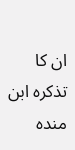ان کا تذکرہ ابن مندہ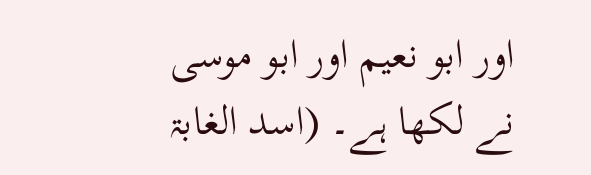اور ابو نعیم اور ابو موسی نے لکھا ہے۔ (اسد الغابۃ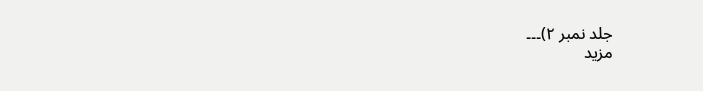جلد نمبر ۲)۔۔۔
مزید